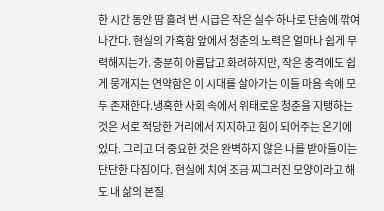한 시간 동안 땀 흘려 번 시급은 작은 실수 하나로 단숨에 깎여 나간다. 현실의 가혹함 앞에서 청춘의 노력은 얼마나 쉽게 무력해지는가. 충분히 아름답고 화려하지만, 작은 충격에도 쉽게 뭉개지는 연약함은 이 시대를 살아가는 이들 마음 속에 모두 존재한다.냉혹한 사회 속에서 위태로운 청춘을 지탱하는 것은 서로 적당한 거리에서 지지하고 힘이 되어주는 온기에 있다. 그리고 더 중요한 것은 완벽하지 않은 나를 받아들이는 단단한 다짐이다. 현실에 치여 조금 찌그러진 모양이라고 해도 내 삶의 본질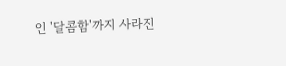인 '달콤함'까지 사라진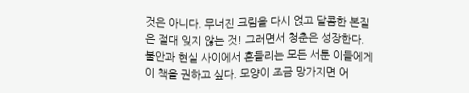것은 아니다. 무너진 크림을 다시 얹고 달콤한 본질은 절대 잊지 않는 것! 그러면서 청춘은 성장한다. 불안과 현실 사이에서 흔들리는 모든 서툰 이들에게 이 책을 권하고 싶다. 모양이 조금 망가지면 어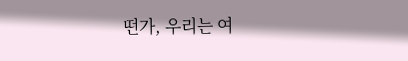떤가, 우리는 여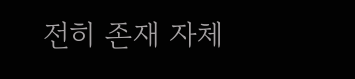전히 존재 자체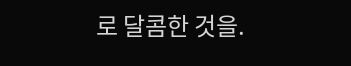로 달콤한 것을.